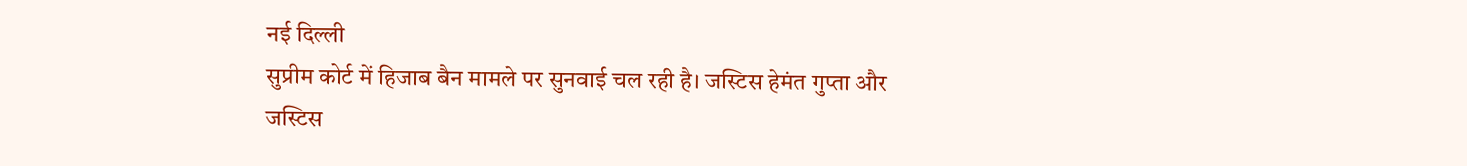नई दिल्ली
सुप्रीम कोर्ट में हिजाब बैन मामले पर सुनवाई चल रही है। जस्टिस हेमंत गुप्ता और जस्टिस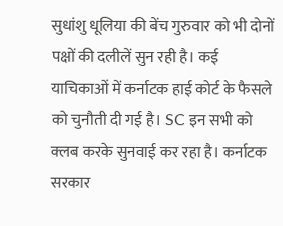सुधांशु धूलिया की बेंच गुरुवार को भी दोनों पक्षों की दलीलें सुन रही है। कई याचिकाओं में कर्नाटक हाई कोर्ट के फैसले को चुनौती दी गई है। SC इन सभी को क्लब करके सुनवाई कर रहा है। कर्नाटक सरकार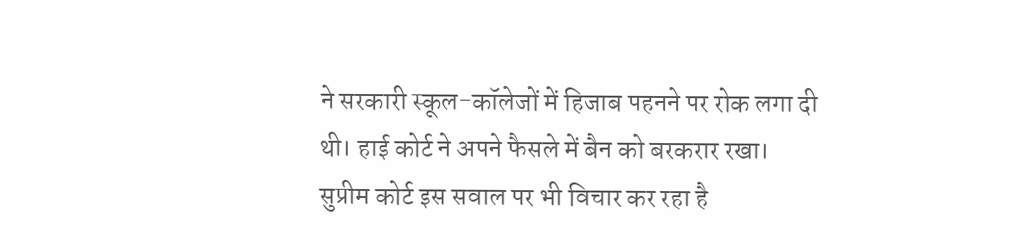ने सरकारी स्कूल-कॉलेजों में हिजाब पहनने पर रोक लगा दी थी। हाई कोर्ट ने अपने फैसले में बैन को बरकरार रखा। सुप्रीम कोर्ट इस सवाल पर भी विचार कर रहा है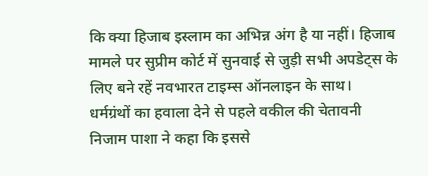कि क्या हिजाब इस्लाम का अभिन्न अंग है या नहीं। हिजाब मामले पर सुप्रीम कोर्ट में सुनवाई से जुड़ी सभी अपडेट्स के लिए बने रहें नवभारत टाइम्स ऑनलाइन के साथ।
धर्मग्रंथों का हवाला देने से पहले वकील की चेतावनी
निजाम पाशा ने कहा कि इससे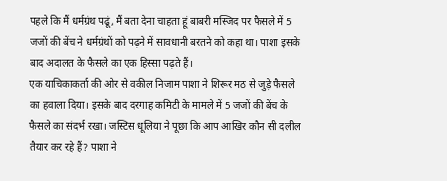पहले कि मैं धर्मग्रंथ पढूं, मैं बता देना चाहता हूं बाबरी मस्जिद पर फैसले में 5 जजों की बेंच ने धर्मग्रंथों को पढ़ने में सावधानी बरतने को कहा था। पाशा इसके बाद अदालत के फैसले का एक हिस्सा पढ़ते हैं।
एक याचिकाकर्ता की ओर से वकील निजाम पाशा ने शिरूर मठ से जुड़े फैसले का हवाला दिया। इसके बाद दरगाह कमिटी के मामले में 5 जजों की बेंच के फैसले का संदर्भ रखा। जस्टिस धूलिया ने पूछा कि आप आखिर कौन सी दलील तैयार कर रहे हैं? पाशा ने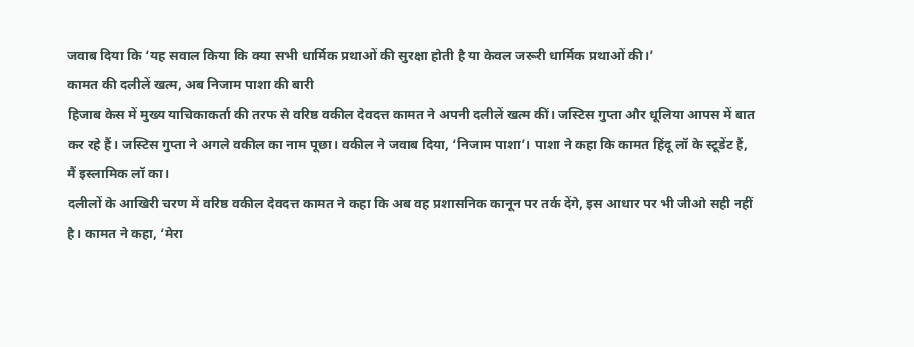जवाब दिया कि ‘यह सवाल किया कि क्या सभी धार्मिक प्रथाओं की सुरक्षा होती है या केवल जरूरी धार्मिक प्रथाओं की।’
कामत की दलीलें खत्म, अब निजाम पाशा की बारी
हिजाब केस में मुख्य याचिकाकर्ता की तरफ से वरिष्ठ वकील देवदत्त कामत ने अपनी दलीलें खत्म कीं। जस्टिस गुप्ता और धूलिया आपस में बात कर रहे हैं। जस्टिस गुप्ता ने अगले वकील का नाम पूछा। वकील ने जवाब दिया, ‘निजाम पाशा’। पाशा ने कहा कि कामत हिंदू लॉ के स्टूडेंट हैं, मैं इस्लामिक लॉ का।
दलीलों के आखिरी चरण में वरिष्ठ वकील देवदत्त कामत ने कहा कि अब वह प्रशासनिक कानून पर तर्क देंगे, इस आधार पर भी जीओ सही नहीं है। कामत ने कहा, ‘मेरा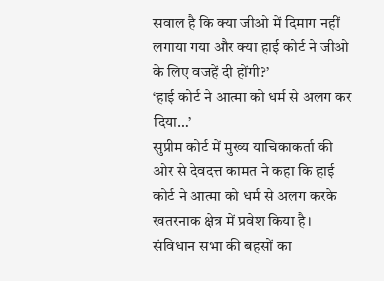सवाल है कि क्या जीओ में दिमाग नहीं लगाया गया और क्या हाई कोर्ट ने जीओ के लिए वजहें दी होंगी?’
‘हाई कोर्ट ने आत्मा को धर्म से अलग कर दिया…’
सुप्रीम कोर्ट में मुख्य याचिकाकर्ता की ओर से देवदत्त कामत ने कहा कि हाई कोर्ट ने आत्मा को धर्म से अलग करके खतरनाक क्षेत्र में प्रवेश किया है। संविधान सभा की बहसों का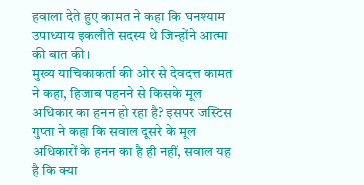हवाला देते हुए कामत ने कहा कि घनश्याम उपाध्याय इकलौते सदस्य थे जिन्होंने आत्मा की बात की।
मुख्य याचिकाकर्ता की ओर से देवदत्त कामत ने कहा, हिजाब पहनने से किसके मूल अधिकार का हनन हो रहा है? इसपर जस्टिस गुप्ता ने कहा कि सवाल दूसरे के मूल अधिकारों के हनन का है ही नहीं, सवाल यह है कि क्या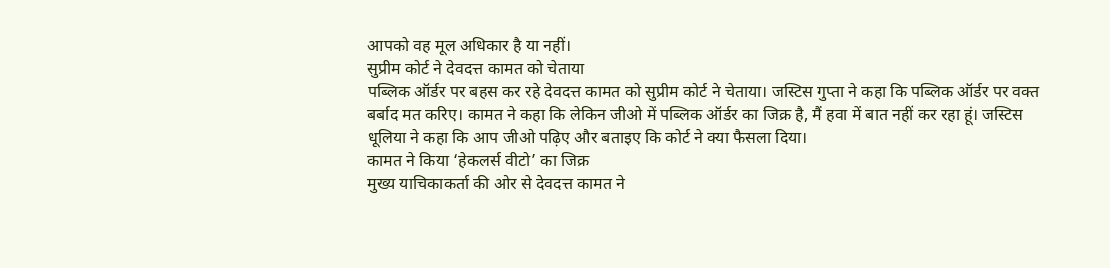आपको वह मूल अधिकार है या नहीं।
सुप्रीम कोर्ट ने देवदत्त कामत को चेताया
पब्लिक ऑर्डर पर बहस कर रहे देवदत्त कामत को सुप्रीम कोर्ट ने चेताया। जस्टिस गुप्ता ने कहा कि पब्लिक ऑर्डर पर वक्त बर्बाद मत करिए। कामत ने कहा कि लेकिन जीओ में पब्लिक ऑर्डर का जिक्र है, मैं हवा में बात नहीं कर रहा हूं। जस्टिस धूलिया ने कहा कि आप जीओ पढ़िए और बताइए कि कोर्ट ने क्या फैसला दिया।
कामत ने किया ‘हेकलर्स वीटो’ का जिक्र
मुख्य याचिकाकर्ता की ओर से देवदत्त कामत ने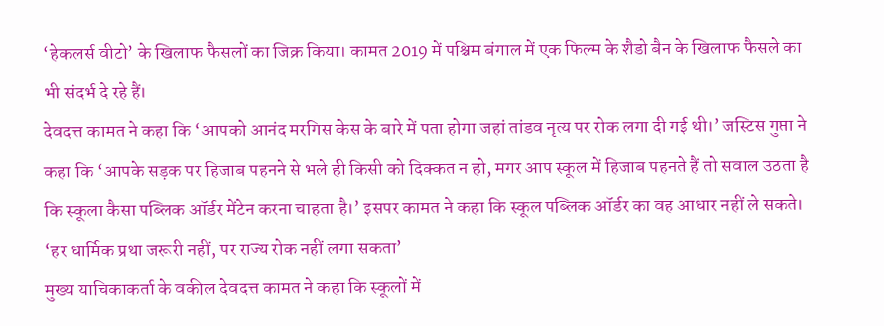‘हेकलर्स वीटो’ के खिलाफ फैसलों का जिक्र किया। कामत 2019 में पश्चिम बंगाल में एक फिल्म के शैडो बैन के खिलाफ फैसले का भी संदर्भ दे रहे हैं।
देवदत्त कामत ने कहा कि ‘आपको आनंद मरगिस केस के बारे में पता होगा जहां तांडव नृत्य पर रोक लगा दी गई थी।’ जस्टिस गुप्ता ने कहा कि ‘आपके सड़क पर हिजाब पहनने से भले ही किसी को दिक्कत न हो, मगर आप स्कूल में हिजाब पहनते हैं तो सवाल उठता है कि स्कूला कैसा पब्लिक ऑर्डर मेंटेन करना चाहता है।’ इसपर कामत ने कहा कि स्कूल पब्लिक ऑर्डर का वह आधार नहीं ले सकते।
‘हर धार्मिक प्रथा जरूरी नहीं, पर राज्य रोक नहीं लगा सकता’
मुख्य याचिकाकर्ता के वकील देवदत्त कामत ने कहा कि स्कूलों में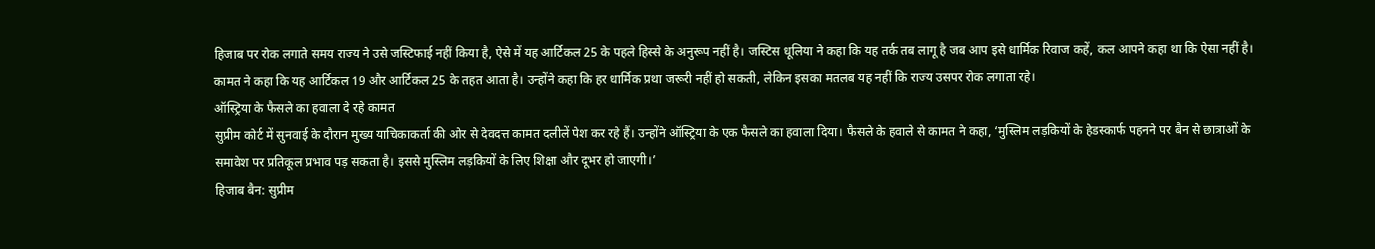हिजाब पर रोक लगाते समय राज्य ने उसे जस्टिफाई नहीं किया है, ऐसे में यह आर्टिकल 25 के पहले हिस्से के अनुरूप नहीं है। जस्टिस धूलिया ने कहा कि यह तर्क तब लागू है जब आप इसे धार्मिक रिवाज कहें, कल आपने कहा था कि ऐसा नहीं है। कामत ने कहा कि यह आर्टिकल 19 और आर्टिकल 25 के तहत आता है। उन्होंने कहा कि हर धार्मिक प्रथा जरूरी नहीं हो सकती, लेकिन इसका मतलब यह नहीं कि राज्य उसपर रोक लगाता रहे।
ऑस्ट्रिया के फैसले का हवाला दे रहे कामत
सुप्रीम कोर्ट में सुनवाई के दौरान मुख्य याचिकाकर्ता की ओर से देवदत्त कामत दलीलें पेश कर रहे हैं। उन्होंने ऑस्ट्रिया के एक फैसले का हवाला दिया। फैसले के हवाले से कामत ने कहा, ‘मुस्लिम लड़कियों के हेडस्कार्फ पहनने पर बैन से छात्राओं के समावेश पर प्रतिकूल प्रभाव पड़ सकता है। इससे मुस्लिम लड़कियों के लिए शिक्षा और दूभर हो जाएगी।’
हिजाब बैन: सुप्रीम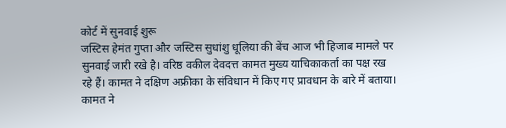कोर्ट में सुनवाई शुरू
जस्टिस हेमंत गुप्ता और जस्टिस सुधांशु धूलिया की बेंच आज भी हिजाब मामले पर सुनवाई जारी रखे है। वरिष्ठ वकील देवदत्त कामत मुख्य याचिकाकर्ता का पक्ष रख रहे हैं। कामत ने दक्षिण अफ्रीका के संविधान में किए गए प्रावधान के बारे में बताया। कामत ने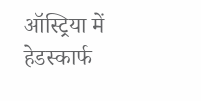ऑस्ट्रिया में हेडस्कार्फ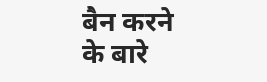बैन करने के बारे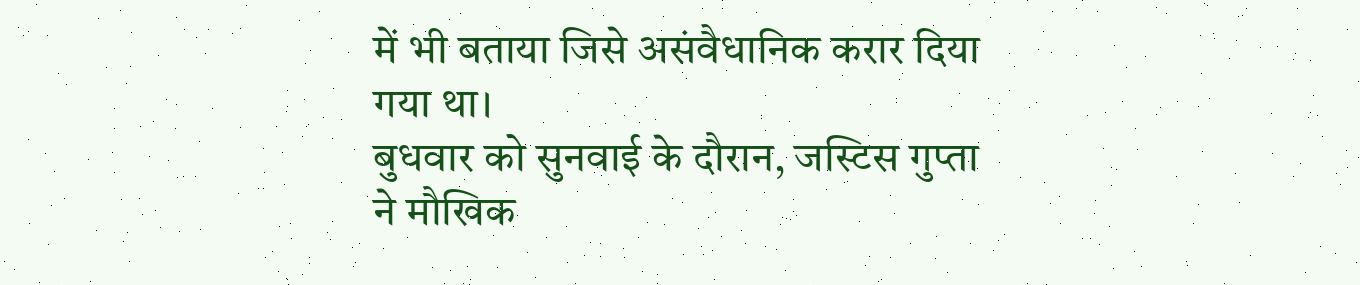में भी बताया जिसे असंवैधानिक करार दिया गया था।
बुधवार को सुनवाई के दौरान, जस्टिस गुप्ता ने मौखिक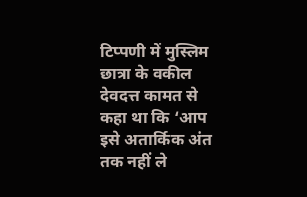टिप्पणी में मुस्लिम छात्रा के वकील देवदत्त कामत से कहा था कि ‘आप इसे अतार्किक अंत तक नहीं ले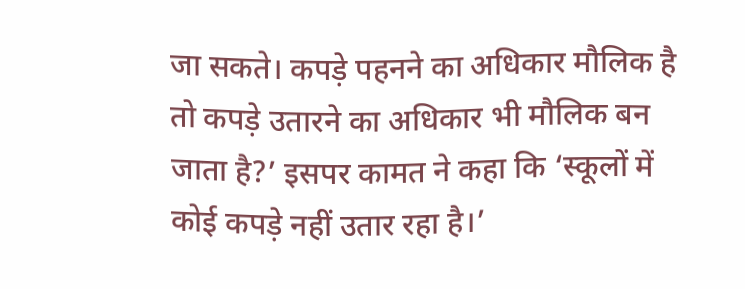जा सकते। कपड़े पहनने का अधिकार मौलिक है तो कपड़े उतारने का अधिकार भी मौलिक बन जाता है?’ इसपर कामत ने कहा कि ‘स्कूलों में कोई कपड़े नहीं उतार रहा है।’